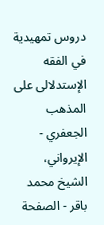دروس تمهيدية في الفقه الإستدلالى على المذهب الجعفري - الإيرواني، الشيخ محمد باقر - الصفحة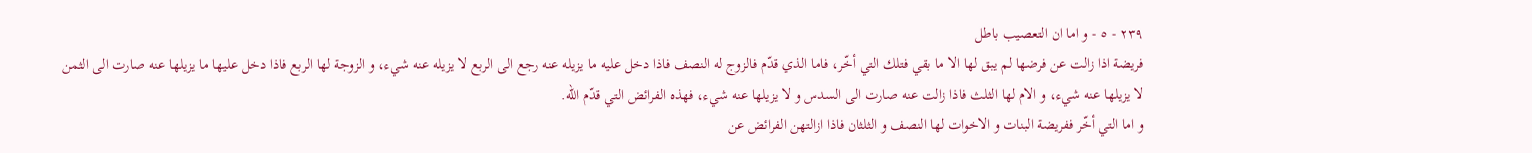٢٣٩ - ٥ - و اما ان التعصيب باطل
فريضة اذا زالت عن فرضها لم يبق لها الا ما بقي فتلك التي أخّر، فاما الذي قدّم فالزوج له النصف فاذا دخل عليه ما يزيله عنه رجع الى الربع لا يزيله عنه شيء، و الزوجة لها الربع فاذا دخل عليها ما يزيلها عنه صارت الى الثمن لا يزيلها عنه شيء، و الام لها الثلث فاذا زالت عنه صارت الى السدس و لا يزيلها عنه شيء، فهذه الفرائض التي قدّم اللّه.
و اما التي أخّر ففريضة البنات و الاخوات لها النصف و الثلثان فاذا ازالتهن الفرائض عن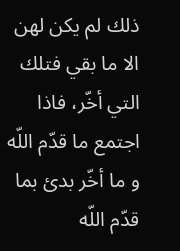ذلك لم يكن لهن الا ما بقي فتلك التي أخّر، فاذا اجتمع ما قدّم اللّه و ما أخّر بدئ بما قدّم اللّه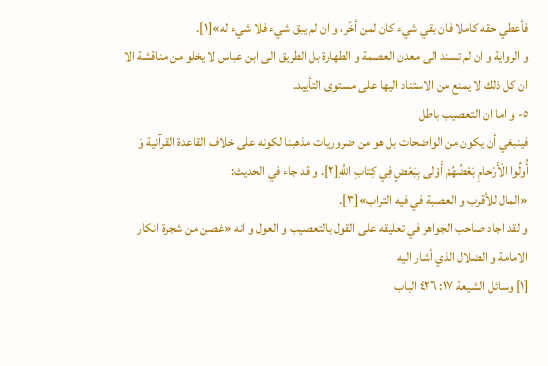فأعطي حقه كاملا فان بقي شيء كان لمن أخّر، و ان لم يبق شيء فلا شيء له»[١].
و الرواية و ان لم تسند الى معدن العصمة و الطهارة بل الطريق الى ابن عباس لا يخلو من مناقشة الا ان كل ذلك لا يمنع من الاستناد اليها على مستوى التأييد.
٥- و اما ان التعصيب باطل
فينبغي أن يكون من الواضحات بل هو من ضروريات مذهبنا لكونه على خلاف القاعدة القرآنية وَ أُولُوا الْأَرْحامِ بَعْضُهُمْ أَوْلى بِبَعْضٍ فِي كِتابِ اللَّهِ[٢]. و قد جاء في الحديث:
«المال للأقرب و العصبة في فيه التراب»[٣].
و لقد اجاد صاحب الجواهر في تعليقه على القول بالتعصيب و العول و انه «غصن من شجرة انكار الامامة و الضلال الذي أشار اليه
[١] وسائل الشيعة ١٧: ٤٢٦ الباب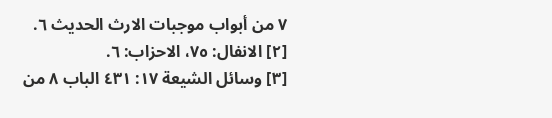٧ من أبواب موجبات الارث الحديث ٦.
[٢] الانفال: ٧٥، الاحزاب: ٦.
[٣] وسائل الشيعة ١٧: ٤٣١ الباب ٨ من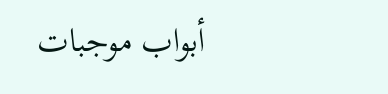أبواب موجبات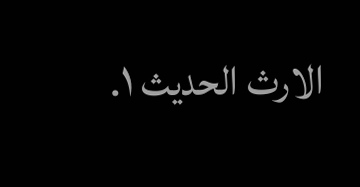الارث الحديث ١.